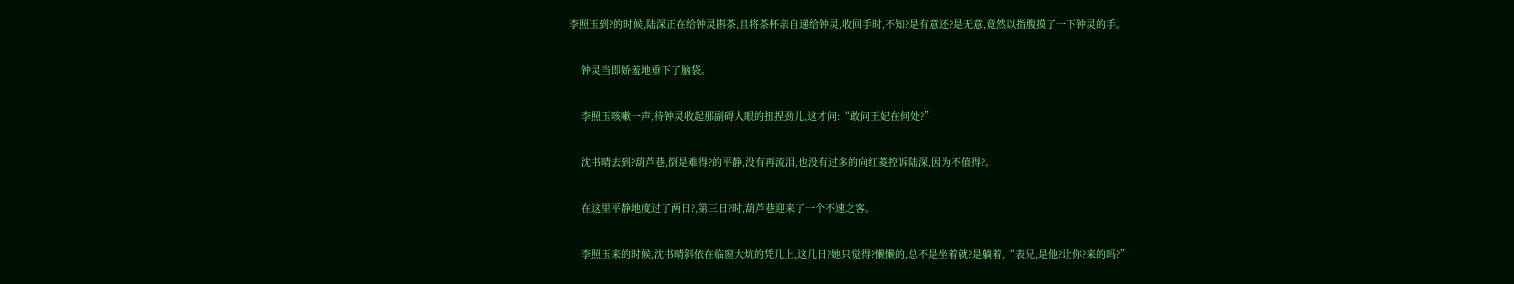李照玉到?的时候,陆深正在给钟灵斟茶,且将茶杯亲自递给钟灵,收回手时,不知?是有意还?是无意,竟然以指腹摸了一下钟灵的手。

    钟灵当即娇羞地垂下了脑袋。

    李照玉咳嗽一声,待钟灵收起那副碍人眼的扭捏劲儿,这才问:“敢问王妃在何处?”

    沈书晴去到?葫芦巷,倒是难得?的平静,没有再流泪,也没有过多的向红菱控诉陆深,因为不值得?。

    在这里平静地度过了两日?,第三日?时,葫芦巷迎来了一个不速之客。

    李照玉来的时候,沈书晴斜依在临窗大炕的凭几上,这几日?她只觉得?懒懒的,总不是坐着就?是躺着,“表兄,是他?让你?来的吗?”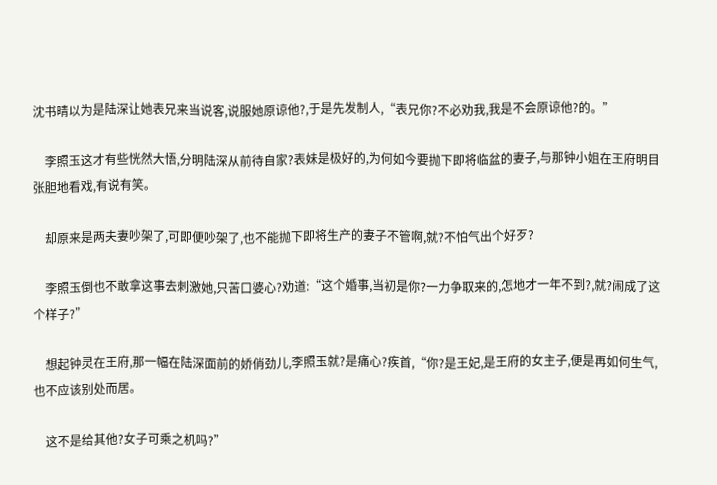沈书晴以为是陆深让她表兄来当说客,说服她原谅他?,于是先发制人,“表兄你?不必劝我,我是不会原谅他?的。”

    李照玉这才有些恍然大悟,分明陆深从前待自家?表妹是极好的,为何如今要抛下即将临盆的妻子,与那钟小姐在王府明目张胆地看戏,有说有笑。

    却原来是两夫妻吵架了,可即便吵架了,也不能抛下即将生产的妻子不管啊,就?不怕气出个好歹?

    李照玉倒也不敢拿这事去刺激她,只苦口婆心?劝道:“这个婚事,当初是你?一力争取来的,怎地才一年不到?,就?闹成了这个样子?”

    想起钟灵在王府,那一幅在陆深面前的娇俏劲儿,李照玉就?是痛心?疾首,“你?是王妃,是王府的女主子,便是再如何生气,也不应该别处而居。

    这不是给其他?女子可乘之机吗?”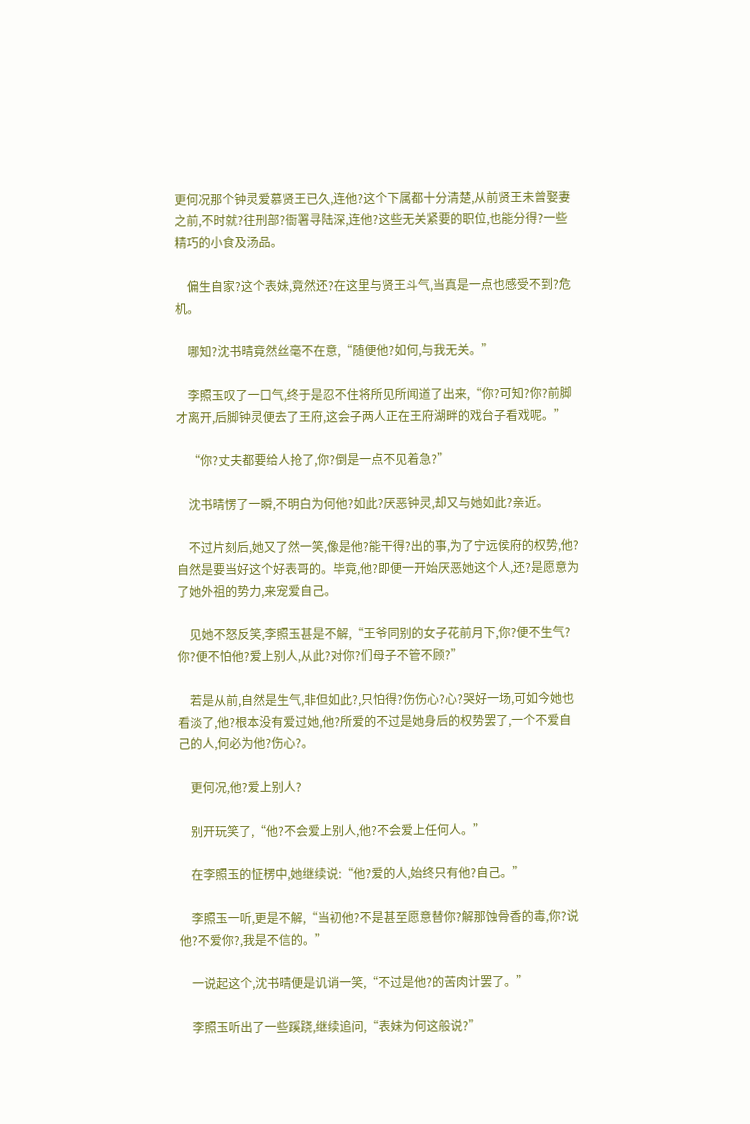更何况那个钟灵爱慕贤王已久,连他?这个下属都十分清楚,从前贤王未曾娶妻之前,不时就?往刑部?衙署寻陆深,连他?这些无关紧要的职位,也能分得?一些精巧的小食及汤品。

    偏生自家?这个表妹,竟然还?在这里与贤王斗气,当真是一点也感受不到?危机。

    哪知?沈书晴竟然丝毫不在意,“随便他?如何,与我无关。”

    李照玉叹了一口气,终于是忍不住将所见所闻道了出来,“你?可知?你?前脚才离开,后脚钟灵便去了王府,这会子两人正在王府湖畔的戏台子看戏呢。”

    “你?丈夫都要给人抢了,你?倒是一点不见着急?”

    沈书晴愣了一瞬,不明白为何他?如此?厌恶钟灵,却又与她如此?亲近。

    不过片刻后,她又了然一笑,像是他?能干得?出的事,为了宁远侯府的权势,他?自然是要当好这个好表哥的。毕竟,他?即便一开始厌恶她这个人,还?是愿意为了她外祖的势力,来宠爱自己。

    见她不怒反笑,李照玉甚是不解,“王爷同别的女子花前月下,你?便不生气?你?便不怕他?爱上别人,从此?对你?们母子不管不顾?”

    若是从前,自然是生气,非但如此?,只怕得?伤伤心?心?哭好一场,可如今她也看淡了,他?根本没有爱过她,他?所爱的不过是她身后的权势罢了,一个不爱自己的人,何必为他?伤心?。

    更何况,他?爱上别人?

    别开玩笑了,“他?不会爱上别人,他?不会爱上任何人。”

    在李照玉的怔楞中,她继续说:“他?爱的人,始终只有他?自己。”

    李照玉一听,更是不解,“当初他?不是甚至愿意替你?解那蚀骨香的毒,你?说他?不爱你?,我是不信的。”

    一说起这个,沈书晴便是讥诮一笑,“不过是他?的苦肉计罢了。”

    李照玉听出了一些蹊跷,继续追问,“表妹为何这般说?”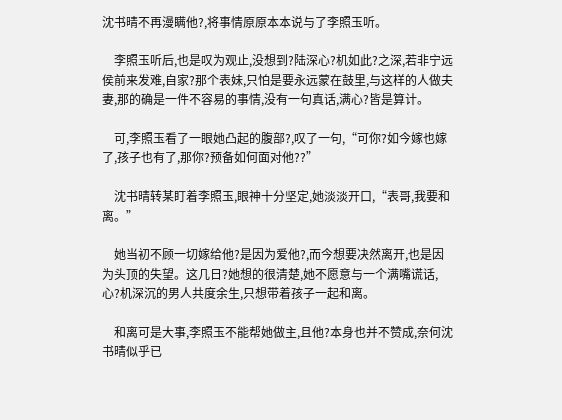沈书晴不再漫瞒他?,将事情原原本本说与了李照玉听。

    李照玉听后,也是叹为观止,没想到?陆深心?机如此?之深,若非宁远侯前来发难,自家?那个表妹,只怕是要永远蒙在鼓里,与这样的人做夫妻,那的确是一件不容易的事情,没有一句真话,满心?皆是算计。

    可,李照玉看了一眼她凸起的腹部?,叹了一句,“可你?如今嫁也嫁了,孩子也有了,那你?预备如何面对他??”

    沈书晴转某盯着李照玉,眼神十分坚定,她淡淡开口,“表哥,我要和离。”

    她当初不顾一切嫁给他?是因为爱他?,而今想要决然离开,也是因为头顶的失望。这几日?她想的很清楚,她不愿意与一个满嘴谎话,心?机深沉的男人共度余生,只想带着孩子一起和离。

    和离可是大事,李照玉不能帮她做主,且他?本身也并不赞成,奈何沈书晴似乎已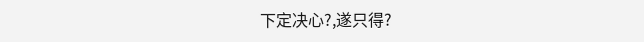下定决心?,遂只得?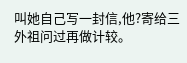叫她自己写一封信,他?寄给三外祖问过再做计较。